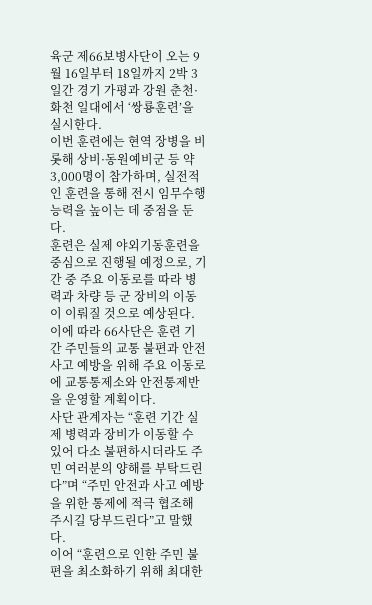육군 제66보병사단이 오는 9월 16일부터 18일까지 2박 3일간 경기 가평과 강원 춘천·화천 일대에서 ‘쌍룡훈련’을 실시한다.
이번 훈련에는 현역 장병을 비롯해 상비·동원예비군 등 약 3,000명이 참가하며, 실전적인 훈련을 통해 전시 임무수행능력을 높이는 데 중점을 둔다.
훈련은 실제 야외기동훈련을 중심으로 진행될 예정으로, 기간 중 주요 이동로를 따라 병력과 차량 등 군 장비의 이동이 이뤄질 것으로 예상된다.
이에 따라 66사단은 훈련 기간 주민들의 교통 불편과 안전사고 예방을 위해 주요 이동로에 교통통제소와 안전통제반을 운영할 계획이다.
사단 관계자는 “훈련 기간 실제 병력과 장비가 이동할 수 있어 다소 불편하시더라도 주민 여러분의 양해를 부탁드린다”며 “주민 안전과 사고 예방을 위한 통제에 적극 협조해 주시길 당부드린다”고 말했다.
이어 “훈련으로 인한 주민 불편을 최소화하기 위해 최대한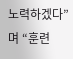노력하겠다”며 “훈련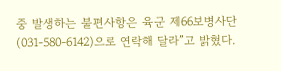중 발생하는 불편사항은 육군 제66보병사단(031-580-6142)으로 연락해 달라”고 밝혔다.